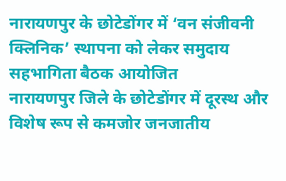नारायणपुर के छोटेडोंगर में ‘वन संजीवनी क्लिनिक’ स्थापना को लेकर समुदाय सहभागिता बैठक आयोजित
नारायणपुर जिले के छोटेडोंगर में दूरस्थ और विशेष रूप से कमजोर जनजातीय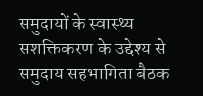समुदायों के स्वास्थ्य सशक्तिकरण के उद्देश्य से समुदाय सहभागिता बैठक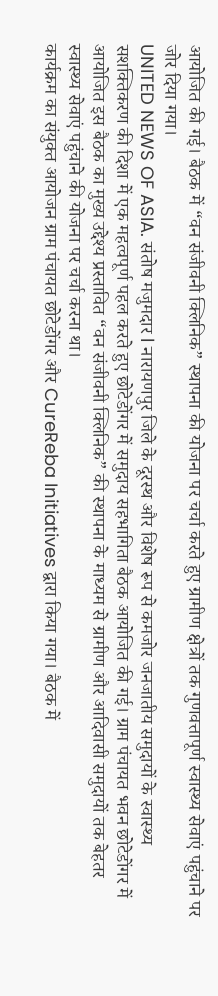आयोजित की गई। बैठक में “वन संजीवनी क्लिनिक” स्थापना की योजना पर चर्चा करते हुए ग्रामीण क्षेत्रों तक गुणवत्तापूर्ण स्वास्थ्य सेवाएं पहुंचाने पर जोर दिया गया।
UNITED NEWS OF ASIA. संतोष मजुमदार l नारायणपुर जिले के दूरस्थ और विशेष रूप से कमजोर जनजातीय समुदायों के स्वास्थ्य सशक्तिकरण की दिशा में एक महत्वपूर्ण पहल करते हुए छोटेडोंगर में समुदाय सहभागिता बैठक आयोजित की गई। ग्राम पंचायत भवन छोटेडोंगर में आयोजित इस बैठक का मुख्य उद्देश्य प्रस्तावित “वन संजीवनी क्लिनिक” की स्थापना के माध्यम से ग्रामीण और आदिवासी समुदायों तक बेहतर स्वास्थ्य सेवाएं पहुंचाने की योजना पर चर्चा करना था।
कार्यक्रम का संयुक्त आयोजन ग्राम पंचायत छोटेडोंगर और CureReba Initiatives द्वारा किया गया। बैठक में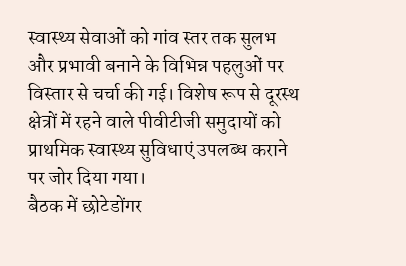स्वास्थ्य सेवाओं को गांव स्तर तक सुलभ और प्रभावी बनाने के विभिन्न पहलुओं पर विस्तार से चर्चा की गई। विशेष रूप से दूरस्थ क्षेत्रों में रहने वाले पीवीटीजी समुदायों को प्राथमिक स्वास्थ्य सुविधाएं उपलब्ध कराने पर जोर दिया गया।
बैठक में छोटेडोंगर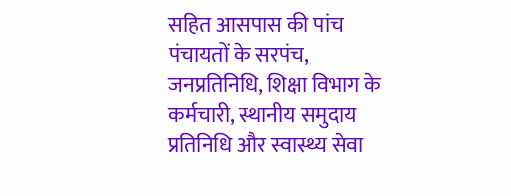सहित आसपास की पांच पंचायतों के सरपंच, जनप्रतिनिधि, शिक्षा विभाग के कर्मचारी, स्थानीय समुदाय प्रतिनिधि और स्वास्थ्य सेवा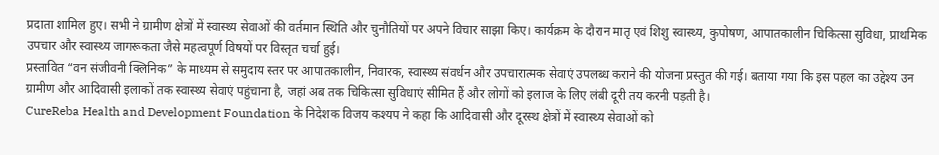प्रदाता शामिल हुए। सभी ने ग्रामीण क्षेत्रों में स्वास्थ्य सेवाओं की वर्तमान स्थिति और चुनौतियों पर अपने विचार साझा किए। कार्यक्रम के दौरान मातृ एवं शिशु स्वास्थ्य, कुपोषण, आपातकालीन चिकित्सा सुविधा, प्राथमिक उपचार और स्वास्थ्य जागरूकता जैसे महत्वपूर्ण विषयों पर विस्तृत चर्चा हुई।
प्रस्तावित “वन संजीवनी क्लिनिक” के माध्यम से समुदाय स्तर पर आपातकालीन, निवारक, स्वास्थ्य संवर्धन और उपचारात्मक सेवाएं उपलब्ध कराने की योजना प्रस्तुत की गई। बताया गया कि इस पहल का उद्देश्य उन ग्रामीण और आदिवासी इलाकों तक स्वास्थ्य सेवाएं पहुंचाना है, जहां अब तक चिकित्सा सुविधाएं सीमित हैं और लोगों को इलाज के लिए लंबी दूरी तय करनी पड़ती है।
CureReba Health and Development Foundation के निदेशक विजय कश्यप ने कहा कि आदिवासी और दूरस्थ क्षेत्रों में स्वास्थ्य सेवाओं को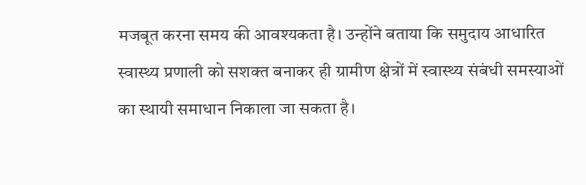मजबूत करना समय की आवश्यकता है। उन्होंने बताया कि समुदाय आधारित स्वास्थ्य प्रणाली को सशक्त बनाकर ही ग्रामीण क्षेत्रों में स्वास्थ्य संबंधी समस्याओं का स्थायी समाधान निकाला जा सकता है।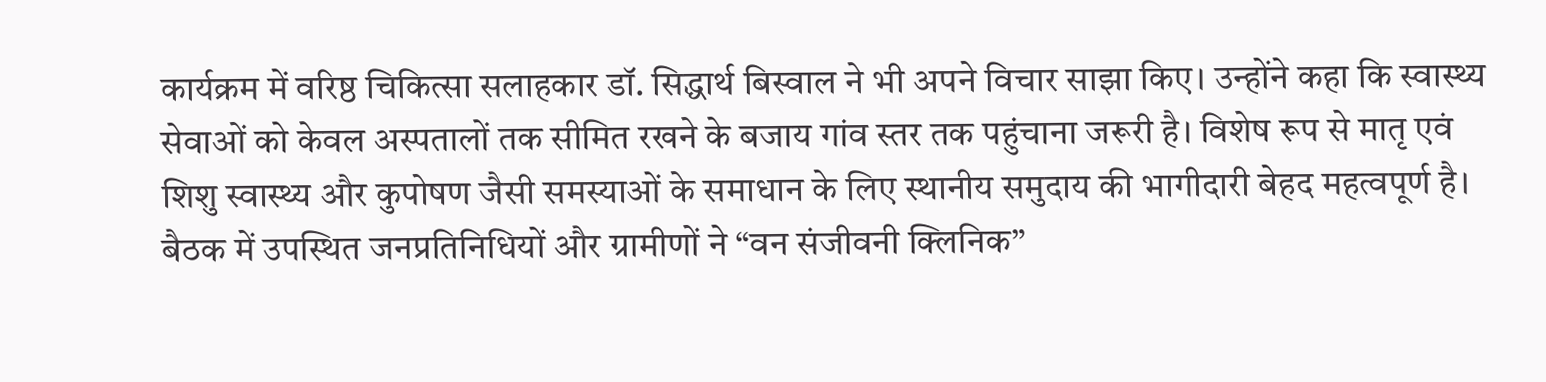कार्यक्रम में वरिष्ठ चिकित्सा सलाहकार डॉ. सिद्धार्थ बिस्वाल ने भी अपने विचार साझा किए। उन्होंने कहा कि स्वास्थ्य सेवाओं को केवल अस्पतालों तक सीमित रखने के बजाय गांव स्तर तक पहुंचाना जरूरी है। विशेष रूप से मातृ एवं शिशु स्वास्थ्य और कुपोषण जैसी समस्याओं के समाधान के लिए स्थानीय समुदाय की भागीदारी बेहद महत्वपूर्ण है।
बैठक में उपस्थित जनप्रतिनिधियों और ग्रामीणों ने “वन संजीवनी क्लिनिक”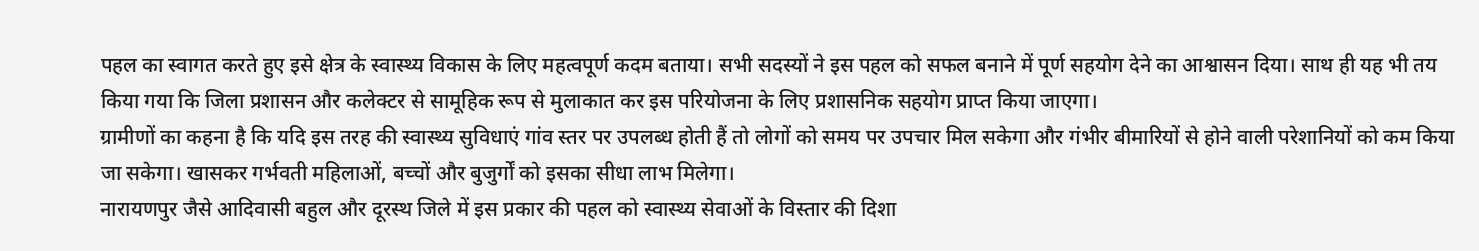पहल का स्वागत करते हुए इसे क्षेत्र के स्वास्थ्य विकास के लिए महत्वपूर्ण कदम बताया। सभी सदस्यों ने इस पहल को सफल बनाने में पूर्ण सहयोग देने का आश्वासन दिया। साथ ही यह भी तय किया गया कि जिला प्रशासन और कलेक्टर से सामूहिक रूप से मुलाकात कर इस परियोजना के लिए प्रशासनिक सहयोग प्राप्त किया जाएगा।
ग्रामीणों का कहना है कि यदि इस तरह की स्वास्थ्य सुविधाएं गांव स्तर पर उपलब्ध होती हैं तो लोगों को समय पर उपचार मिल सकेगा और गंभीर बीमारियों से होने वाली परेशानियों को कम किया जा सकेगा। खासकर गर्भवती महिलाओं, बच्चों और बुजुर्गों को इसका सीधा लाभ मिलेगा।
नारायणपुर जैसे आदिवासी बहुल और दूरस्थ जिले में इस प्रकार की पहल को स्वास्थ्य सेवाओं के विस्तार की दिशा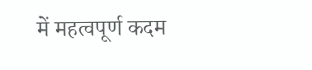में महत्वपूर्ण कदम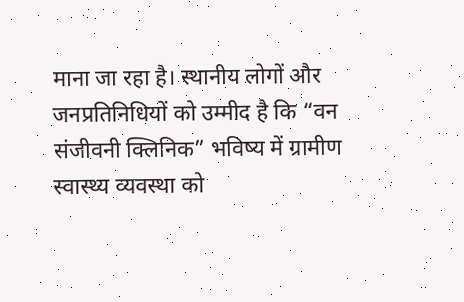माना जा रहा है। स्थानीय लोगों और जनप्रतिनिधियों को उम्मीद है कि “वन संजीवनी क्लिनिक” भविष्य में ग्रामीण स्वास्थ्य व्यवस्था को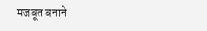मजबूत बनाने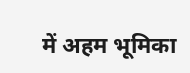में अहम भूमिका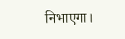निभाएगा।